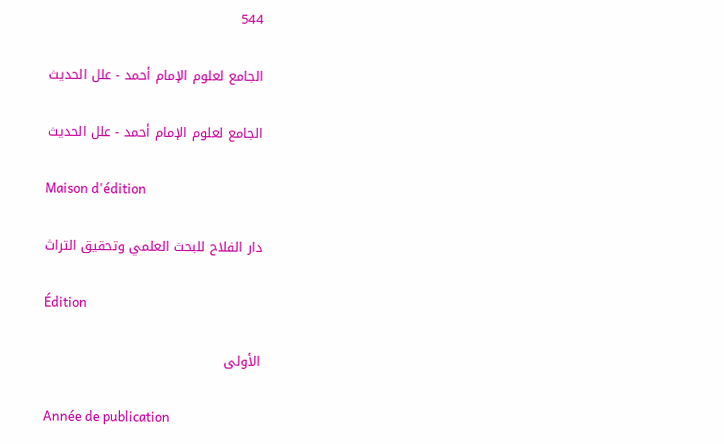544

الجامع لعلوم الإمام أحمد - علل الحديث

الجامع لعلوم الإمام أحمد - علل الحديث

Maison d'édition

دار الفلاح للبحث العلمي وتحقيق التراث

Édition

الأولى

Année de publication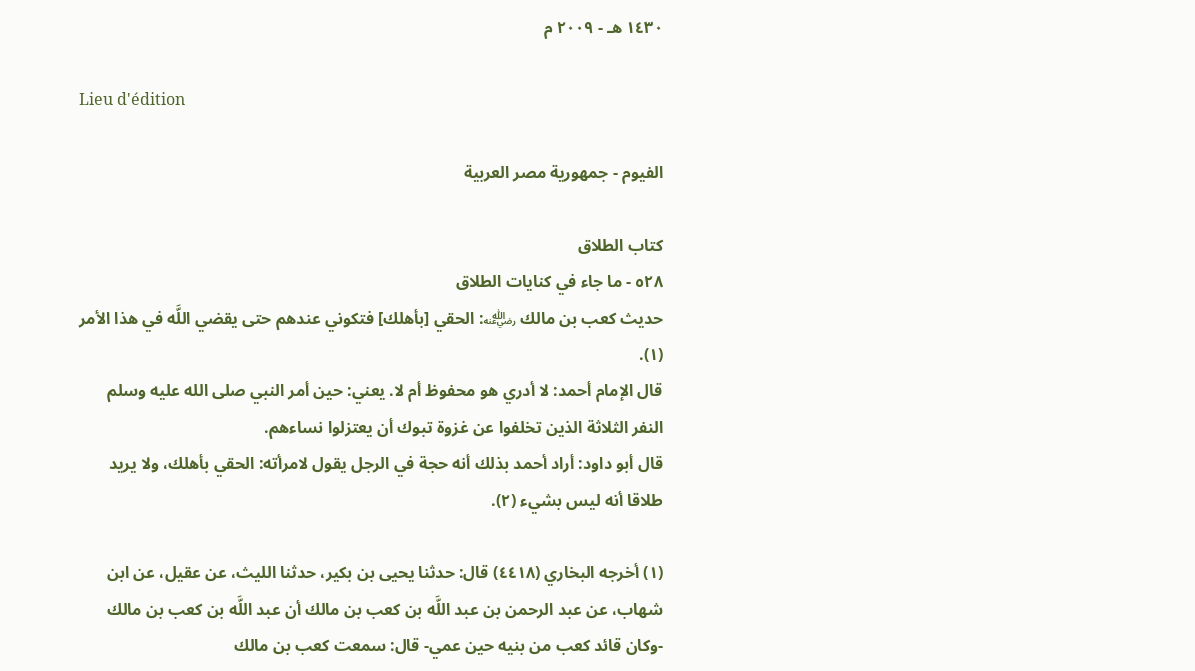١٤٣٠ هـ - ٢٠٠٩ م

Lieu d'édition

الفيوم - جمهورية مصر العربية

كتاب الطلاق
٥٢٨ - ما جاء في كنايات الطلاق
حديث كعب بن مالك ﵁: الحقي [بأهلك] فتكوني عندهم حتى يقضي اللَّه في هذا الأمر (١).
قال الإمام أحمد: لا أدري هو محفوظ أم لا. يعني: حين أمر النبي صلى الله عليه وسلم النفر الثلاثة الذين تخلفوا عن غزوة تبوك أن يعتزلوا نساءهم.
قال أبو داود: أراد أحمد بذلك أنه حجة في الرجل يقول لامرأته: الحقي بأهلك، ولا يريد طلاقا أنه ليس بشيء (٢).

(١) أخرجه البخاري (٤٤١٨) قال: حدثنا يحيى بن بكير، حدثنا الليث، عن عقيل، عن ابن شهاب، عن عبد الرحمن بن عبد اللَّه بن كعب بن مالك أن عبد اللَّه بن كعب بن مالك -وكان قائد كعب من بنيه حين عمي- قال: سمعت كعب بن مالك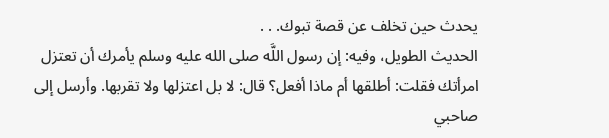يحدث حين تخلف عن قصة تبوك. . .
الحديث الطويل، وفيه: إن رسول اللَّه صلى الله عليه وسلم يأمرك أن تعتزل امرأتك فقلت: أطلقها أم ماذا أفعل؟ قال: لا بل اعتزلها ولا تقربها. وأرسل إلى صاحبي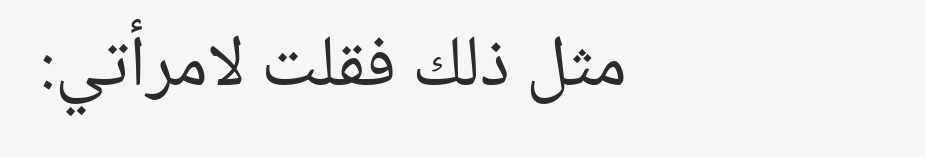مثل ذلك فقلت لامرأتي: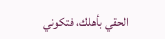الحقي بأهلك، فتكوني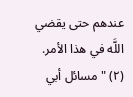عندهم حتى يقضي اللَّه في هذا الأمر.
(٢) "مسائل أبي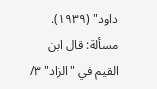داود" (١٩٣٩).
مسألة: قال ابن القيم في "الزاد" ٣/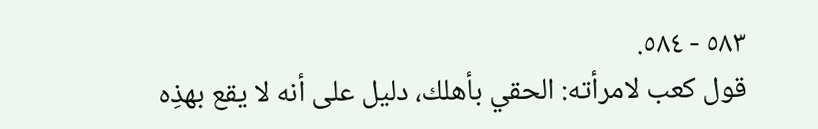٥٨٣ - ٥٨٤.
قول كعب لامرأته: الحقي بأهلك، دليل على أنه لا يقع بهذِه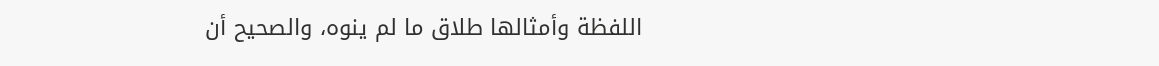اللفظة وأمثالها طلاق ما لم ينوه، والصحيح أن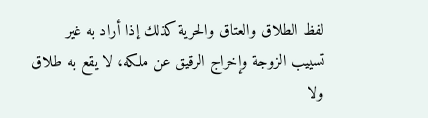لفظ الطلاق والعتاق والحرية كذلك إذا أراد به غير تسييب الزوجة وإخراج الرقيق عن ملكه، لا يقع به طلاق ولا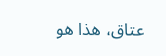عتاق، هذا هو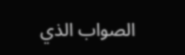الصواب الذي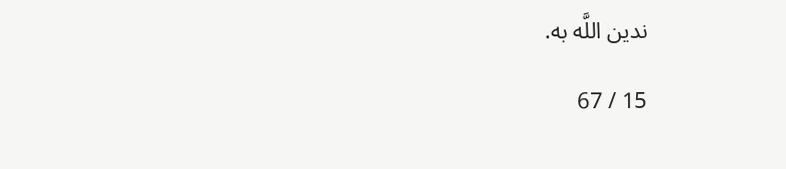ندين اللَّه به.

15 / 67